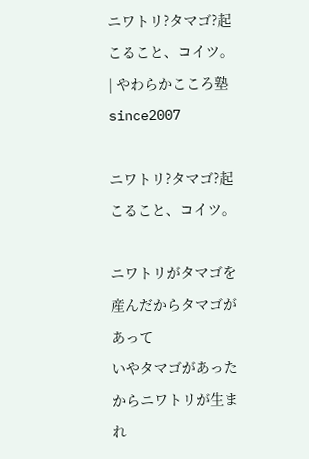ニワトリ?タマゴ?起こること、コイツ。 | やわらかこころ塾 since2007

ニワトリ?タマゴ?起こること、コイツ。

ニワトリがタマゴを産んだからタマゴがあって
いやタマゴがあったからニワトリが生まれ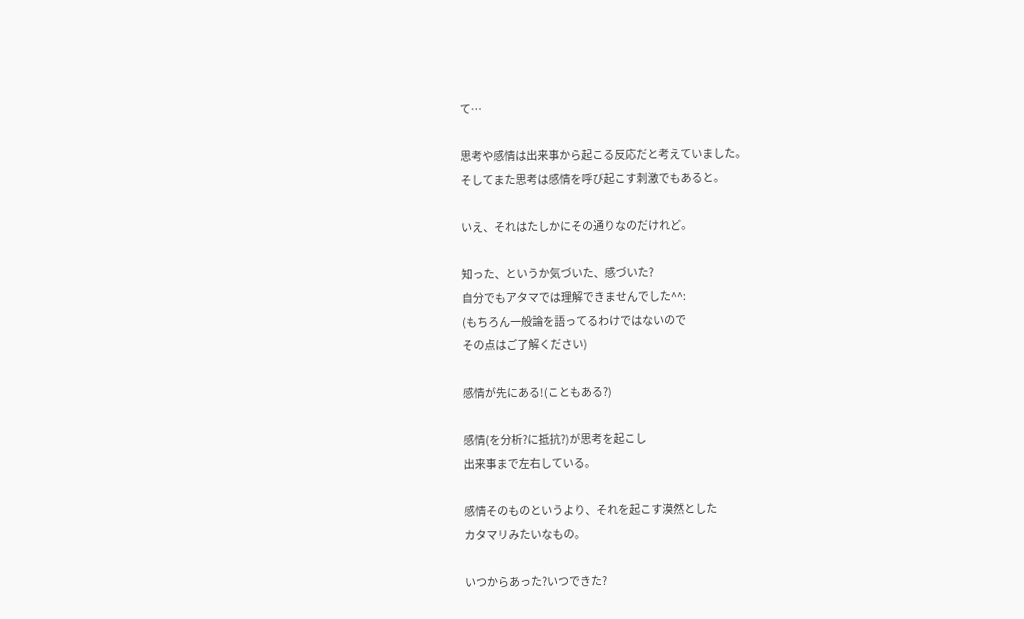て…

思考や感情は出来事から起こる反応だと考えていました。
そしてまた思考は感情を呼び起こす刺激でもあると。

いえ、それはたしかにその通りなのだけれど。

知った、というか気づいた、感づいた?
自分でもアタマでは理解できませんでした^^:
(もちろん一般論を語ってるわけではないので
その点はご了解ください)

感情が先にある!(こともある?)

感情(を分析?に抵抗?)が思考を起こし
出来事まで左右している。

感情そのものというより、それを起こす漠然とした
カタマリみたいなもの。

いつからあった?いつできた?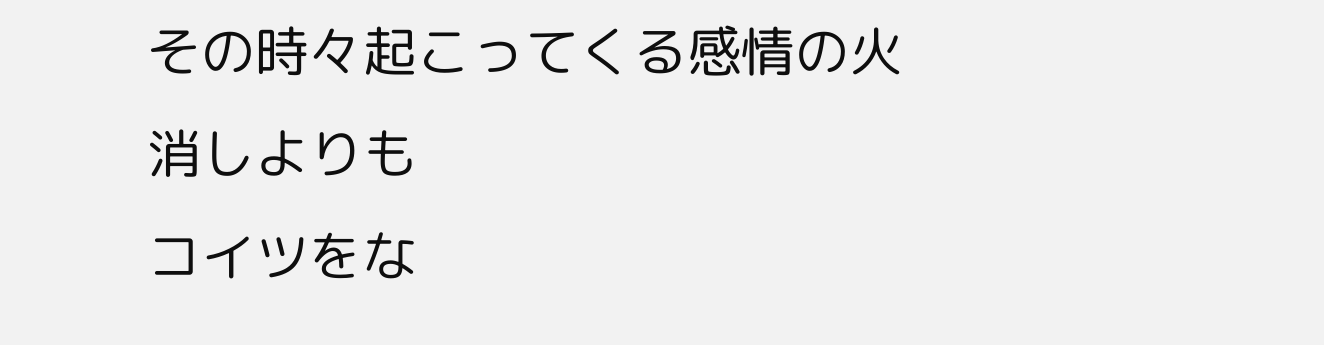その時々起こってくる感情の火消しよりも
コイツをな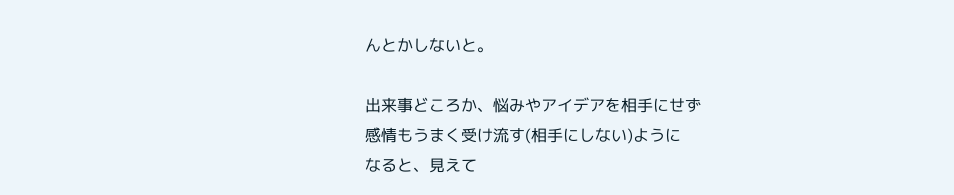んとかしないと。

出来事どころか、悩みやアイデアを相手にせず
感情もうまく受け流す(相手にしない)ように
なると、見えて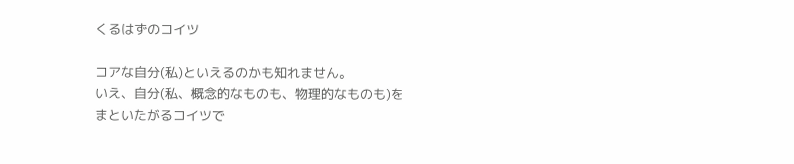くるはずのコイツ

コアな自分(私)といえるのかも知れません。
いえ、自分(私、概念的なものも、物理的なものも)を
まといたがるコイツで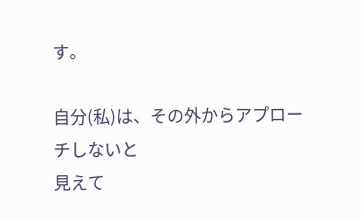す。

自分(私)は、その外からアプローチしないと
見えて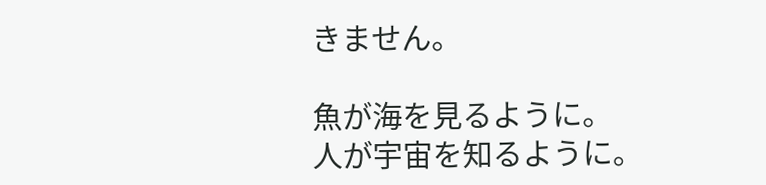きません。

魚が海を見るように。
人が宇宙を知るように。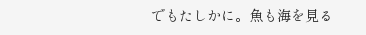でもたしかに。魚も海を見る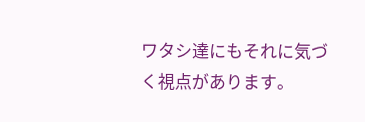ワタシ達にもそれに気づく視点があります。